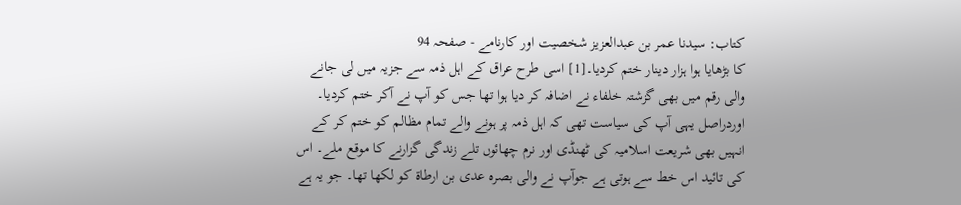کتاب: سیدنا عمر بن عبدالعزیز شخصیت اور کارنامے - صفحہ 94
کا بڑھایا ہوا ہزار دینار ختم کردیا۔[1] اسی طرح عراق کے اہل ذمہ سے جزیہ میں لی جانے والی رقم میں بھی گزشتہ خلفاء نے اضافہ کر دیا ہوا تھا جس کو آپ نے آکر ختم کردیا۔ اوردراصل یہی آپ کی سیاست تھی کہ اہل ذمہ پر ہونے والے تمام مظالم کو ختم کر کے انہیں بھی شریعت اسلامیہ کی ٹھنڈی اور نرم چھائوں تلے زندگی گزارنے کا موقع ملے۔ اس کی تائید اس خط سے ہوتی ہے جوآپ نے والی بصرہ عدی بن ارطاۃ کو لکھا تھا۔ جو یہ ہے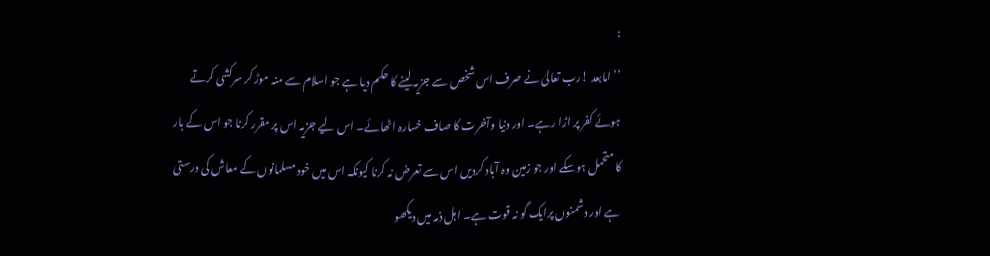:
’’امابعد !رب تعالیٰ نے صرف اس شخص سے جزیہ لینے کا حکم دیا ہے جو اسلام سے منہ موڑ کر سرکشی کرتے ہوئے کفر پر اڑا رہے۔ اور دنیا وآخرت کا صاف خسارہ اٹھائے۔ اس لیے جزیہ اس پر مقرر کرنا جو اس کے بار کا متحمل ہوسکے اور جو زمین وہ آباد کردیں اس سے تعرض نہ کرنا کیونکہ اس میں خود مسلمانوں کے معاش کی درستی ہے اور دشمنوں پرایک گو نہ قوت ہے۔ اہل ذمہ میں دیکھو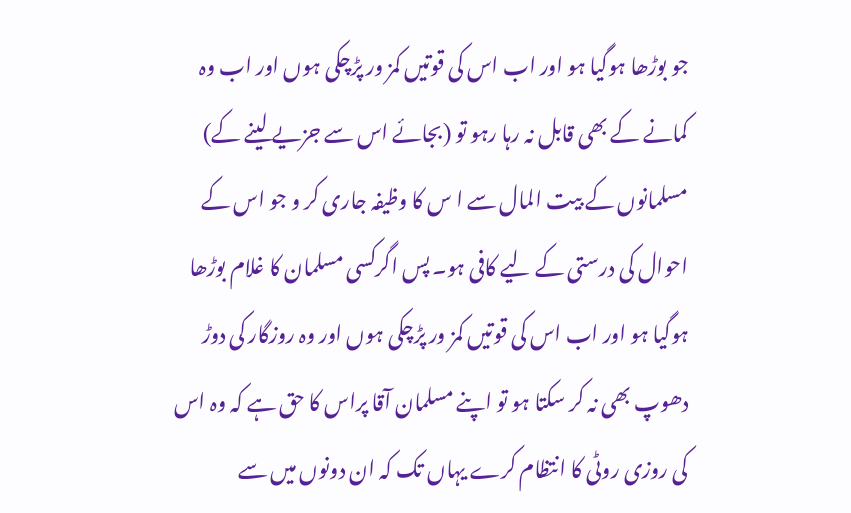جو بوڑھا ہوگیا ہو اور اب اس کی قوتیں کمز ور پڑچکی ہوں اور اب وہ کمانے کے بھی قابل نہ رہا رہو تو (بجائے اس سے جزیے لینے کے) مسلمانوں کے بیت المال سے ا س کا وظیفہ جاری کر و جو اس کے احوال کی درستی کے لیے کافی ہو۔ پس اگرکسی مسلمان کا غلام بوڑھا ہوگیا ہو اور اب اس کی قوتیں کمز ور پڑچکی ہوں اور وہ روزگار کی دوڑ دھوپ بھی نہ کر سکتا ہو تو اپنے مسلمان آقا پراس کا حق ہے کہ وہ اس کی روزی روٹی کا انتظام کرے یہاں تک کہ ان دونوں میں سے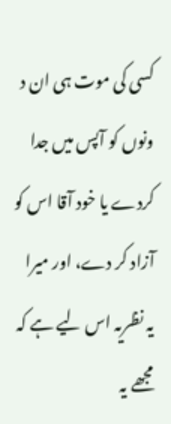کسی کی موت ہی ان د ونوں کو آپس میں جدا کردے یا خود آقا اس کو آزاد کر دے، اور میرا یہ نظریہ اس لیے ہے کہ مجھے یہ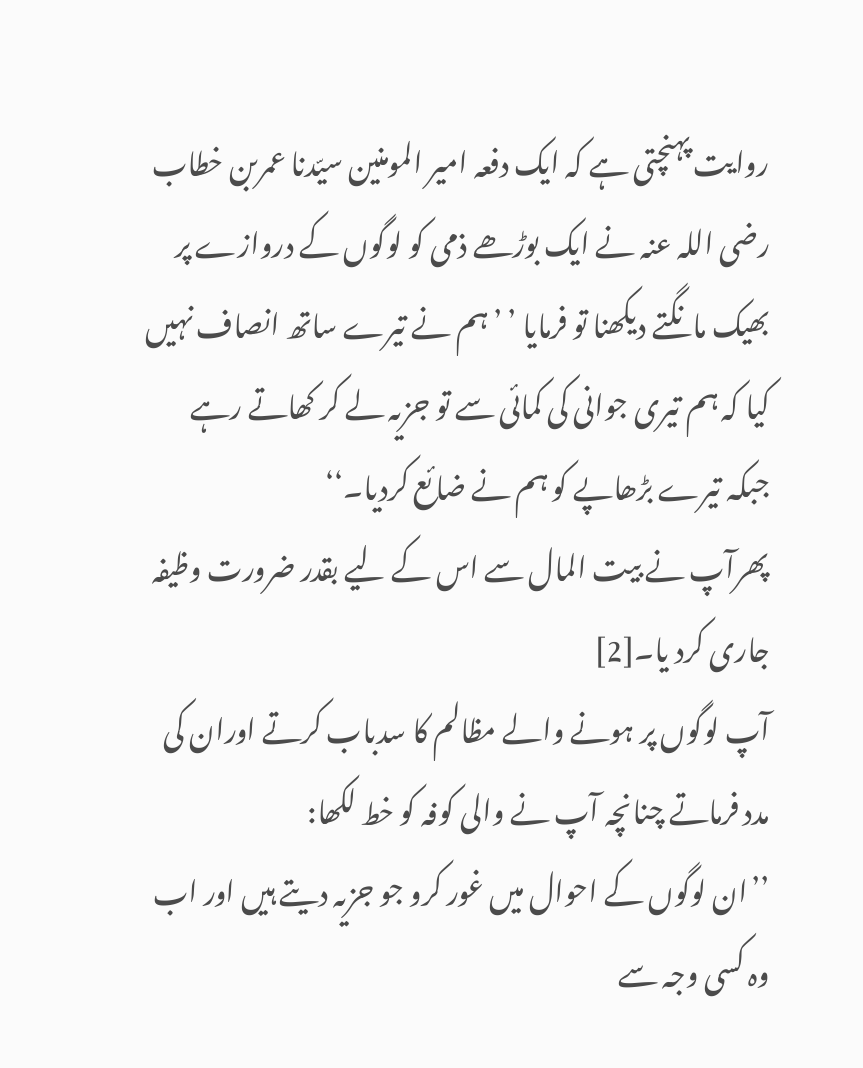روایت پہنچتی ہے کہ ایک دفعہ امیر المومنین سیّدنا عمربن خطاب رضی اللہ عنہ نے ایک بوڑھے ذمی کو لوگوں کے دروازے پر بھیک مانگتے دیکھنا تو فرمایا ’ ’ہم نے تیرے ساتھ انصاف نہیں کیا کہ ہم تیری جوانی کی کمائی سے تو جزیہ لے کر کھاتے رہے جبکہ تیرے بڑھاپے کو ہم نے ضائع کردیا۔‘‘
پھرآپ نے بیت المال سے اس کے لیے بقدر ضرورت وظیفہ جاری کرد یا۔[2]
آپ لوگوں پر ہونے والے مظالم کا سدباب کرتے اوران کی مدد فرماتے چنانچہ آپ نے والی کوفہ کو خط لکھا:
’’ان لوگوں کے احوال میں غور کرو جو جزیہ دیتے ہیں اور اب وہ کسی وجہ سے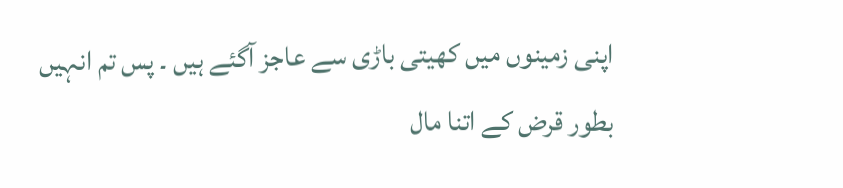اپنی زمینوں میں کھیتی باڑی سے عاجز آگئے ہیں ۔ پس تم انہیں بطور قرض کے اتنا مال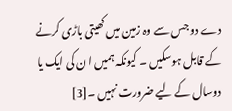دے دو جس سے وہ زمین میں کھیتی باڑی کرنے کے قابل ہوسکیں ۔ کیونکہ ہمیں ا ن کی ایک یا دوسال کے لیے ضرورت نہیں ۔[3]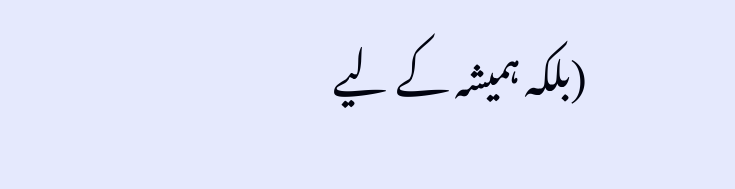(بلکہ ہمیشہ کے لیے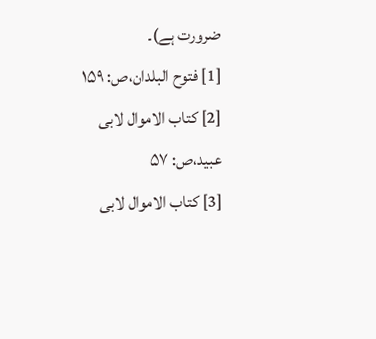ضرورت ہے)۔
[1] فتوح البلدان،ص: ۱۵۹
[2] کتاب الاموال لابی عبید،ص: ۵۷
[3] کتاب الاموال لابی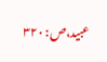عبید،ص: ۳۲۰